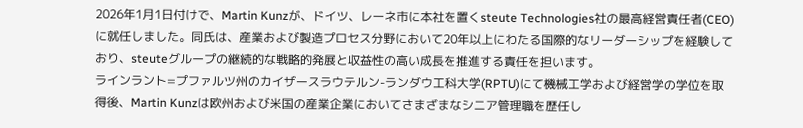2026年1月1日付けで、Martin Kunzが、ドイツ、レーネ市に本社を置くsteute Technologies社の最高経営責任者(CEO)に就任しました。同氏は、産業および製造プロセス分野において20年以上にわたる国際的なリーダーシップを経験しており、steuteグループの継続的な戦略的発展と収益性の高い成長を推進する責任を担います。
ラインラント=プファルツ州のカイザースラウテルン-ランダウ工科大学(RPTU)にて機械工学および経営学の学位を取得後、Martin Kunzは欧州および米国の産業企業においてさまざまなシニア管理職を歴任し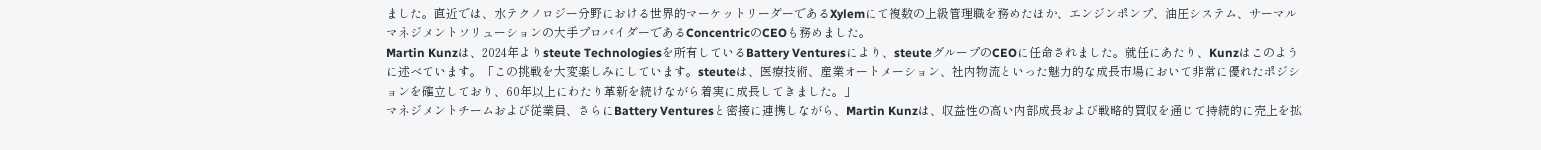ました。直近では、水テクノロジー分野における世界的マーケットリーダーであるXylemにて複数の上級管理職を務めたほか、エンジンポンプ、油圧システム、サーマルマネジメントソリューションの大手プロバイダーであるConcentricのCEOも務めました。
Martin Kunzは、2024年よりsteute Technologiesを所有しているBattery Venturesにより、steuteグループのCEOに任命されました。就任にあたり、Kunzはこのように述べています。「この挑戦を大変楽しみにしています。steuteは、医療技術、産業オートメーション、社内物流といった魅力的な成長市場において非常に優れたポジションを確立しており、60年以上にわたり革新を続けながら着実に成長してきました。」
マネジメントチームおよび従業員、さらにBattery Venturesと密接に連携しながら、Martin Kunzは、収益性の高い内部成長および戦略的買収を通じて持続的に売上を拡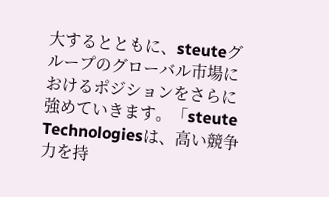大するとともに、steuteグループのグローバル市場におけるポジションをさらに強めていきます。「steute Technologiesは、高い競争力を持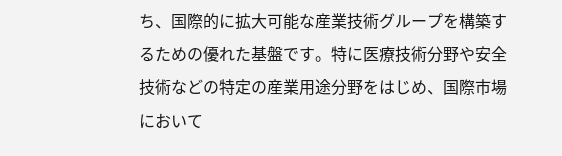ち、国際的に拡大可能な産業技術グループを構築するための優れた基盤です。特に医療技術分野や安全技術などの特定の産業用途分野をはじめ、国際市場において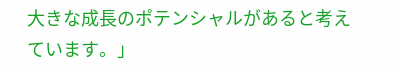大きな成長のポテンシャルがあると考えています。」